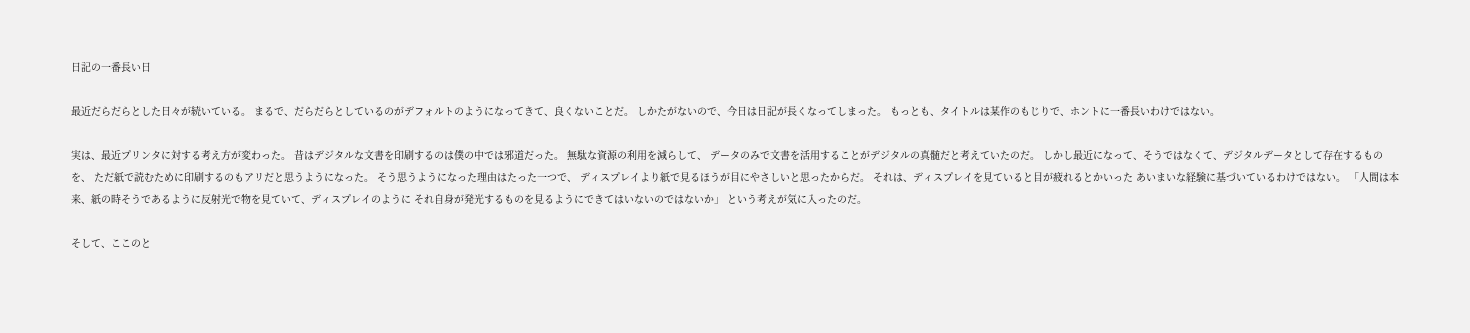日記の一番長い日

最近だらだらとした日々が続いている。 まるで、だらだらとしているのがデフォルトのようになってきて、良くないことだ。 しかたがないので、今日は日記が長くなってしまった。 もっとも、タイトルは某作のもじりで、ホントに一番長いわけではない。

実は、最近プリンタに対する考え方が変わった。 昔はデジタルな文書を印刷するのは僕の中では邪道だった。 無駄な資源の利用を減らして、 データのみで文書を活用することがデジタルの真髄だと考えていたのだ。 しかし最近になって、そうではなくて、デジタルデータとして存在するものを、 ただ紙で読むために印刷するのもアリだと思うようになった。 そう思うようになった理由はたった一つで、 ディスプレイより紙で見るほうが目にやさしいと思ったからだ。 それは、ディスプレイを見ていると目が疲れるとかいった あいまいな経験に基づいているわけではない。 「人間は本来、紙の時そうであるように反射光で物を見ていて、ディスプレイのように それ自身が発光するものを見るようにできてはいないのではないか」 という考えが気に入ったのだ。

そして、ここのと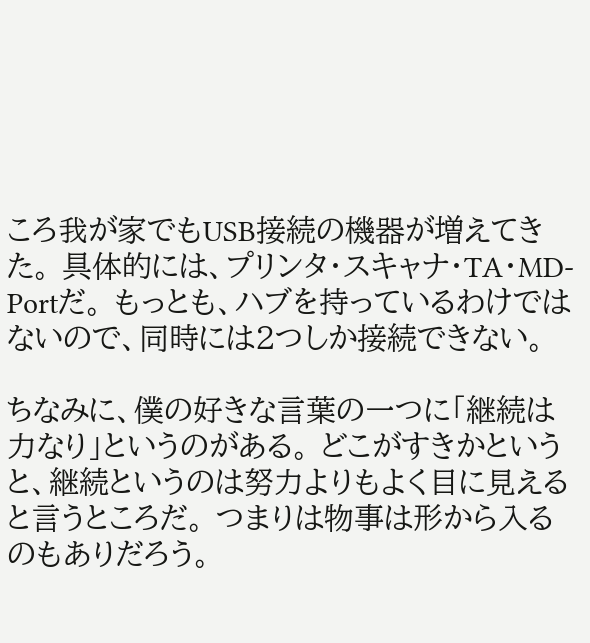ころ我が家でもUSB接続の機器が増えてきた。 具体的には、プリンタ・スキャナ・TA・MD-Portだ。 もっとも、ハブを持っているわけではないので、同時には2つしか接続できない。

ちなみに、僕の好きな言葉の一つに「継続は力なり」というのがある。 どこがすきかというと、継続というのは努力よりもよく目に見えると言うところだ。 つまりは物事は形から入るのもありだろう。